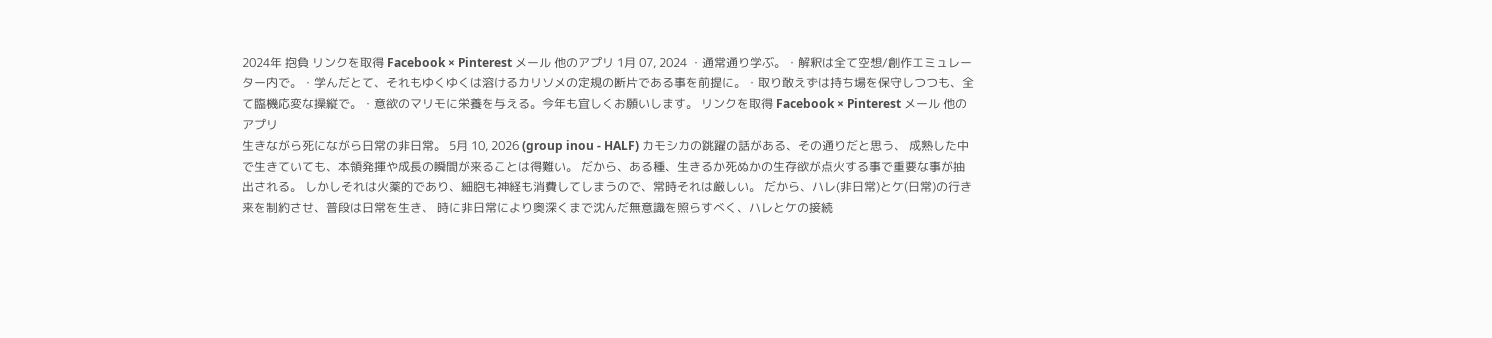2024年 抱負 リンクを取得 Facebook × Pinterest メール 他のアプリ 1月 07, 2024 ・通常通り学ぶ。・解釈は全て空想/創作エミュレーター内で。・学んだとて、それもゆくゆくは溶けるカリソメの定規の断片である事を前提に。・取り敢えずは持ち場を保守しつつも、全て臨機応変な操縦で。・意欲のマリモに栄養を与える。今年も宜しくお願いします。 リンクを取得 Facebook × Pinterest メール 他のアプリ
生きながら死にながら日常の非日常。 5月 10, 2026 (group inou - HALF) カモシカの跳躍の話がある、その通りだと思う、 成熟した中で生きていても、本領発揮や成長の瞬間が来ることは得難い。 だから、ある種、生きるか死ぬかの生存欲が点火する事で重要な事が抽出される。 しかしそれは火薬的であり、細胞も神経も消費してしまうので、常時それは厳しい。 だから、ハレ(非日常)とケ(日常)の行き来を制約させ、普段は日常を生き、 時に非日常により奥深くまで沈んだ無意識を照らすべく、ハレとケの接続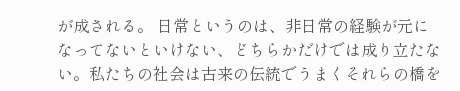が成される。 日常というのは、非日常の経験が元になってないといけない、どちらかだけでは成り立たない。私たちの社会は古来の伝統でうまくそれらの橋を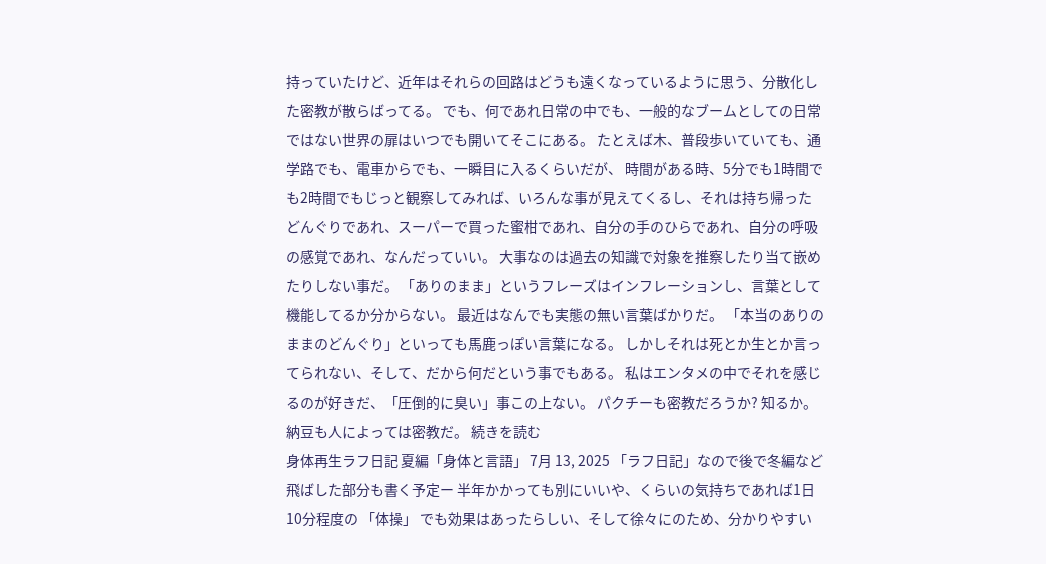持っていたけど、近年はそれらの回路はどうも遠くなっているように思う、分散化した密教が散らばってる。 でも、何であれ日常の中でも、一般的なブームとしての日常ではない世界の扉はいつでも開いてそこにある。 たとえば木、普段歩いていても、通学路でも、電車からでも、一瞬目に入るくらいだが、 時間がある時、5分でも1時間でも2時間でもじっと観察してみれば、いろんな事が見えてくるし、それは持ち帰ったどんぐりであれ、スーパーで買った蜜柑であれ、自分の手のひらであれ、自分の呼吸の感覚であれ、なんだっていい。 大事なのは過去の知識で対象を推察したり当て嵌めたりしない事だ。 「ありのまま」というフレーズはインフレーションし、言葉として機能してるか分からない。 最近はなんでも実態の無い言葉ばかりだ。 「本当のありのままのどんぐり」といっても馬鹿っぽい言葉になる。 しかしそれは死とか生とか言ってられない、そして、だから何だという事でもある。 私はエンタメの中でそれを感じるのが好きだ、「圧倒的に臭い」事この上ない。 パクチーも密教だろうか? 知るか。納豆も人によっては密教だ。 続きを読む
身体再生ラフ日記 夏編「身体と言語」 7月 13, 2025 「ラフ日記」なので後で冬編など飛ばした部分も書く予定ー 半年かかっても別にいいや、くらいの気持ちであれば1日10分程度の 「体操」 でも効果はあったらしい、そして徐々にのため、分かりやすい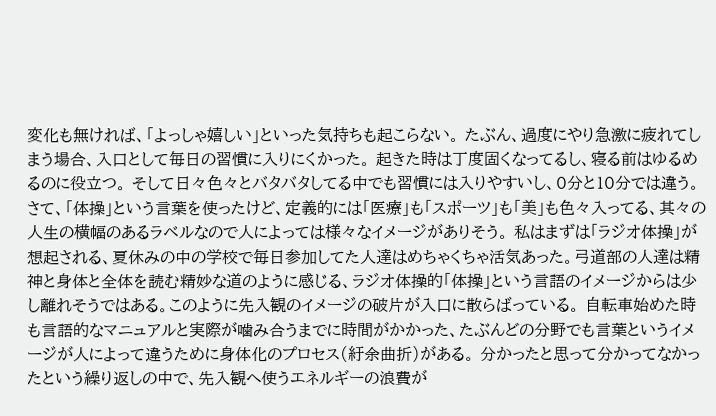変化も無ければ、「よっしゃ嬉しい」といった気持ちも起こらない。 たぶん、過度にやり急激に疲れてしまう場合、入口として毎日の習慣に入りにくかった。 起きた時は丁度固くなってるし、寝る前はゆるめるのに役立つ。 そして日々色々とバタバタしてる中でも習慣には入りやすいし、0分と10分では違う。 さて、「体操」という言葉を使ったけど、定義的には「医療」も「スポーツ」も「美」も色々入ってる、其々の人生の横幅のあるラベルなので人によっては様々なイメージがありそう。 私はまずは「ラジオ体操」が想起される、夏休みの中の学校で毎日参加してた人達はめちゃくちゃ活気あった。弓道部の人達は精神と身体と全体を読む精妙な道のように感じる、ラジオ体操的「体操」という言語のイメージからは少し離れそうではある。このように先入観のイメージの破片が入口に散らばっている。 自転車始めた時も言語的なマニュアルと実際が噛み合うまでに時間がかかった、たぶんどの分野でも言葉というイメージが人によって違うために身体化のプロセス(紆余曲折)がある。 分かったと思って分かってなかったという繰り返しの中で、先入観へ使うエネルギーの浪費が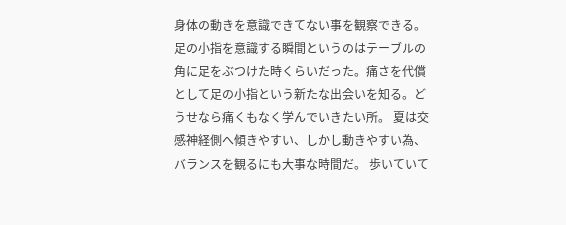身体の動きを意識できてない事を観察できる。足の小指を意識する瞬間というのはテーブルの角に足をぶつけた時くらいだった。痛さを代償として足の小指という新たな出会いを知る。どうせなら痛くもなく学んでいきたい所。 夏は交感神経側へ傾きやすい、しかし動きやすい為、バランスを観るにも大事な時間だ。 歩いていて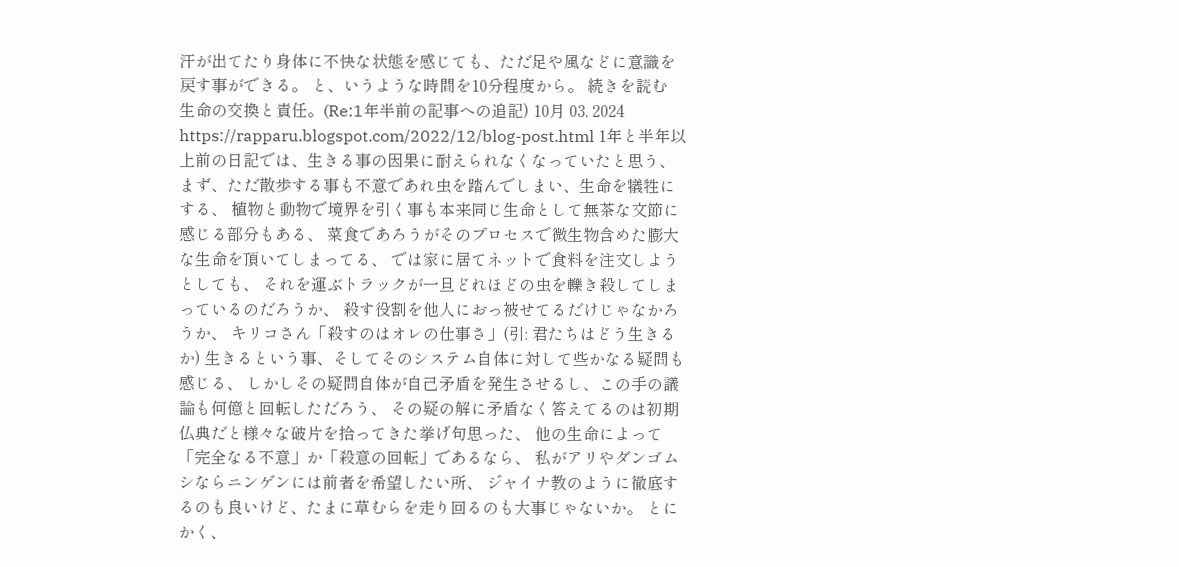汗が出てたり身体に不快な状態を感じても、ただ足や風などに意識を戻す事ができる。 と、いうような時間を10分程度から。 続きを読む
生命の交換と責任。(Re:1年半前の記事への追記) 10月 03, 2024 https://rapparu.blogspot.com/2022/12/blog-post.html 1年と半年以上前の日記では、生きる事の因果に耐えられなくなっていたと思う、 まず、ただ散歩する事も不意であれ虫を踏んでしまい、生命を犠牲にする、 植物と動物で境界を引く事も本来同じ生命として無茶な文節に感じる部分もある、 菜食であろうがそのプロセスで微生物含めた膨大な生命を頂いてしまってる、 では家に居てネットで食料を注文しようとしても、 それを運ぶトラックが一旦どれほどの虫を轢き殺してしまっているのだろうか、 殺す役割を他人におっ被せてるだけじゃなかろうか、 キリコさん「殺すのはオレの仕事さ」(引: 君たちはどう生きるか) 生きるという事、そしてそのシステム自体に対して些かなる疑問も感じる、 しかしその疑問自体が自己矛盾を発生させるし、この手の議論も何億と回転しただろう、 その疑の解に矛盾なく答えてるのは初期仏典だと様々な破片を拾ってきた挙げ句思った、 他の生命によって「完全なる不意」か「殺意の回転」であるなら、 私がアリやダンゴムシならニンゲンには前者を希望したい所、 ジャイナ教のように徹底するのも良いけど、たまに草むらを走り回るのも大事じゃないか。 とにかく、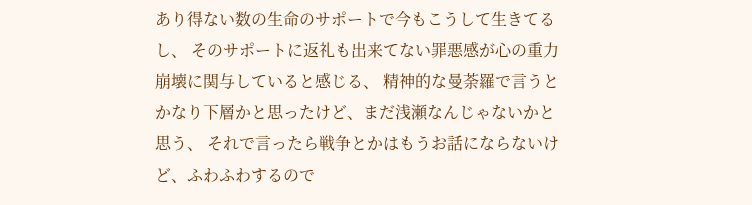あり得ない数の生命のサポートで今もこうして生きてるし、 そのサポートに返礼も出来てない罪悪感が心の重力崩壊に関与していると感じる、 精神的な曼荼羅で言うとかなり下層かと思ったけど、まだ浅瀬なんじゃないかと思う、 それで言ったら戦争とかはもうお話にならないけど、ふわふわするので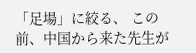「足場」に絞る、 この前、中国から来た先生が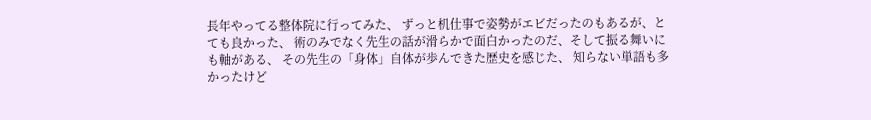長年やってる整体院に行ってみた、 ずっと机仕事で姿勢がエビだったのもあるが、とても良かった、 術のみでなく先生の話が滑らかで面白かったのだ、そして振る舞いにも軸がある、 その先生の「身体」自体が歩んできた歴史を感じた、 知らない単語も多かったけど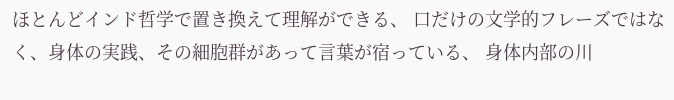ほとんどインド哲学で置き換えて理解ができる、 口だけの文学的フレーズではなく、身体の実践、その細胞群があって言葉が宿っている、 身体内部の川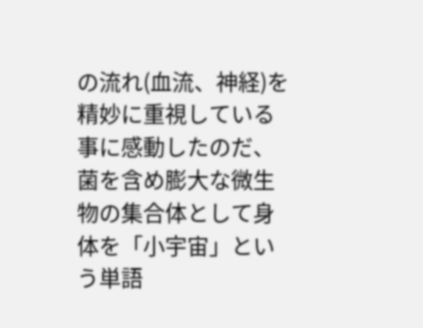の流れ(血流、神経)を精妙に重視している事に感動したのだ、 菌を含め膨大な微生物の集合体として身体を「小宇宙」という単語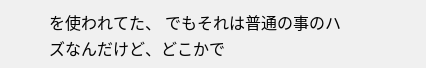を使われてた、 でもそれは普通の事のハズなんだけど、どこかで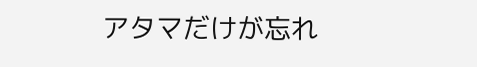アタマだけが忘れ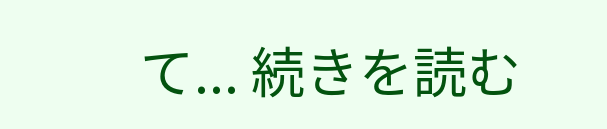て... 続きを読む